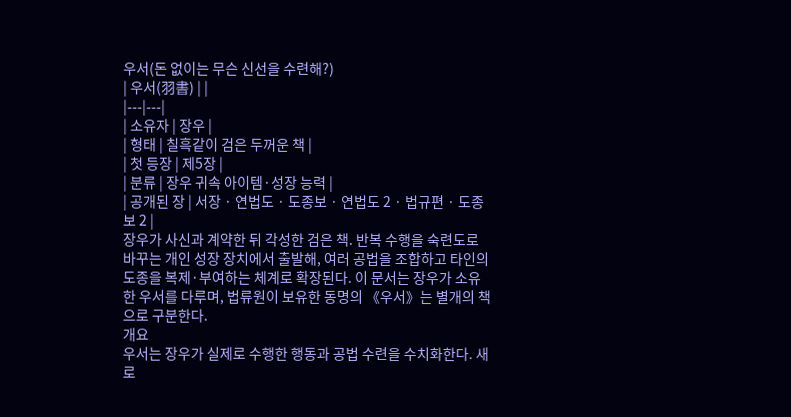우서(돈 없이는 무슨 신선을 수련해?)
| 우서(羽書) | |
|---|---|
| 소유자 | 장우 |
| 형태 | 칠흑같이 검은 두꺼운 책 |
| 첫 등장 | 제5장 |
| 분류 | 장우 귀속 아이템·성장 능력 |
| 공개된 장 | 서장 · 연법도 · 도종보 · 연법도 2 · 법규편 · 도종보 2 |
장우가 사신과 계약한 뒤 각성한 검은 책. 반복 수행을 숙련도로 바꾸는 개인 성장 장치에서 출발해, 여러 공법을 조합하고 타인의 도종을 복제·부여하는 체계로 확장된다. 이 문서는 장우가 소유한 우서를 다루며, 법류원이 보유한 동명의 《우서》는 별개의 책으로 구분한다.
개요
우서는 장우가 실제로 수행한 행동과 공법 수련을 수치화한다. 새로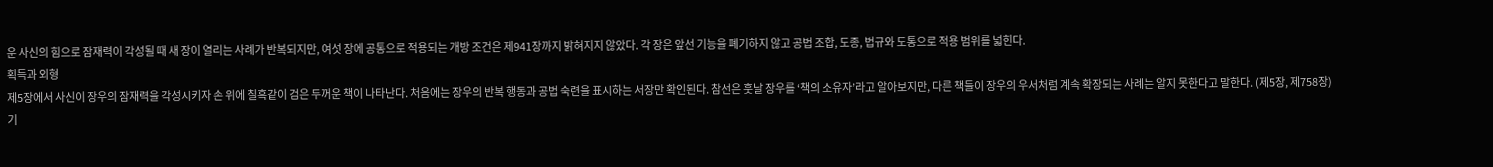운 사신의 힘으로 잠재력이 각성될 때 새 장이 열리는 사례가 반복되지만, 여섯 장에 공통으로 적용되는 개방 조건은 제941장까지 밝혀지지 않았다. 각 장은 앞선 기능을 폐기하지 않고 공법 조합, 도종, 법규와 도통으로 적용 범위를 넓힌다.
획득과 외형
제5장에서 사신이 장우의 잠재력을 각성시키자 손 위에 칠흑같이 검은 두꺼운 책이 나타난다. 처음에는 장우의 반복 행동과 공법 숙련을 표시하는 서장만 확인된다. 참선은 훗날 장우를 ‘책의 소유자’라고 알아보지만, 다른 책들이 장우의 우서처럼 계속 확장되는 사례는 알지 못한다고 말한다. (제5장, 제758장)
기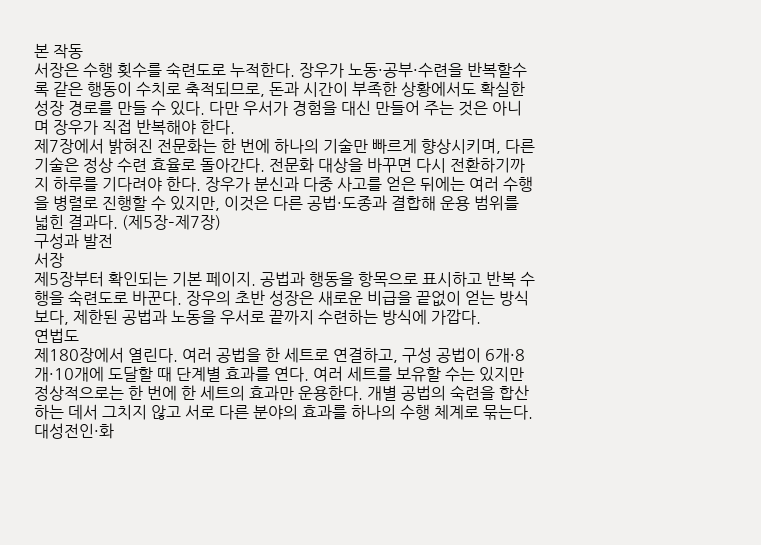본 작동
서장은 수행 횟수를 숙련도로 누적한다. 장우가 노동·공부·수련을 반복할수록 같은 행동이 수치로 축적되므로, 돈과 시간이 부족한 상황에서도 확실한 성장 경로를 만들 수 있다. 다만 우서가 경험을 대신 만들어 주는 것은 아니며 장우가 직접 반복해야 한다.
제7장에서 밝혀진 전문화는 한 번에 하나의 기술만 빠르게 향상시키며, 다른 기술은 정상 수련 효율로 돌아간다. 전문화 대상을 바꾸면 다시 전환하기까지 하루를 기다려야 한다. 장우가 분신과 다중 사고를 얻은 뒤에는 여러 수행을 병렬로 진행할 수 있지만, 이것은 다른 공법·도종과 결합해 운용 범위를 넓힌 결과다. (제5장–제7장)
구성과 발전
서장
제5장부터 확인되는 기본 페이지. 공법과 행동을 항목으로 표시하고 반복 수행을 숙련도로 바꾼다. 장우의 초반 성장은 새로운 비급을 끝없이 얻는 방식보다, 제한된 공법과 노동을 우서로 끝까지 수련하는 방식에 가깝다.
연법도
제180장에서 열린다. 여러 공법을 한 세트로 연결하고, 구성 공법이 6개·8개·10개에 도달할 때 단계별 효과를 연다. 여러 세트를 보유할 수는 있지만 정상적으로는 한 번에 한 세트의 효과만 운용한다. 개별 공법의 숙련을 합산하는 데서 그치지 않고 서로 다른 분야의 효과를 하나의 수행 체계로 묶는다. 대성전인·화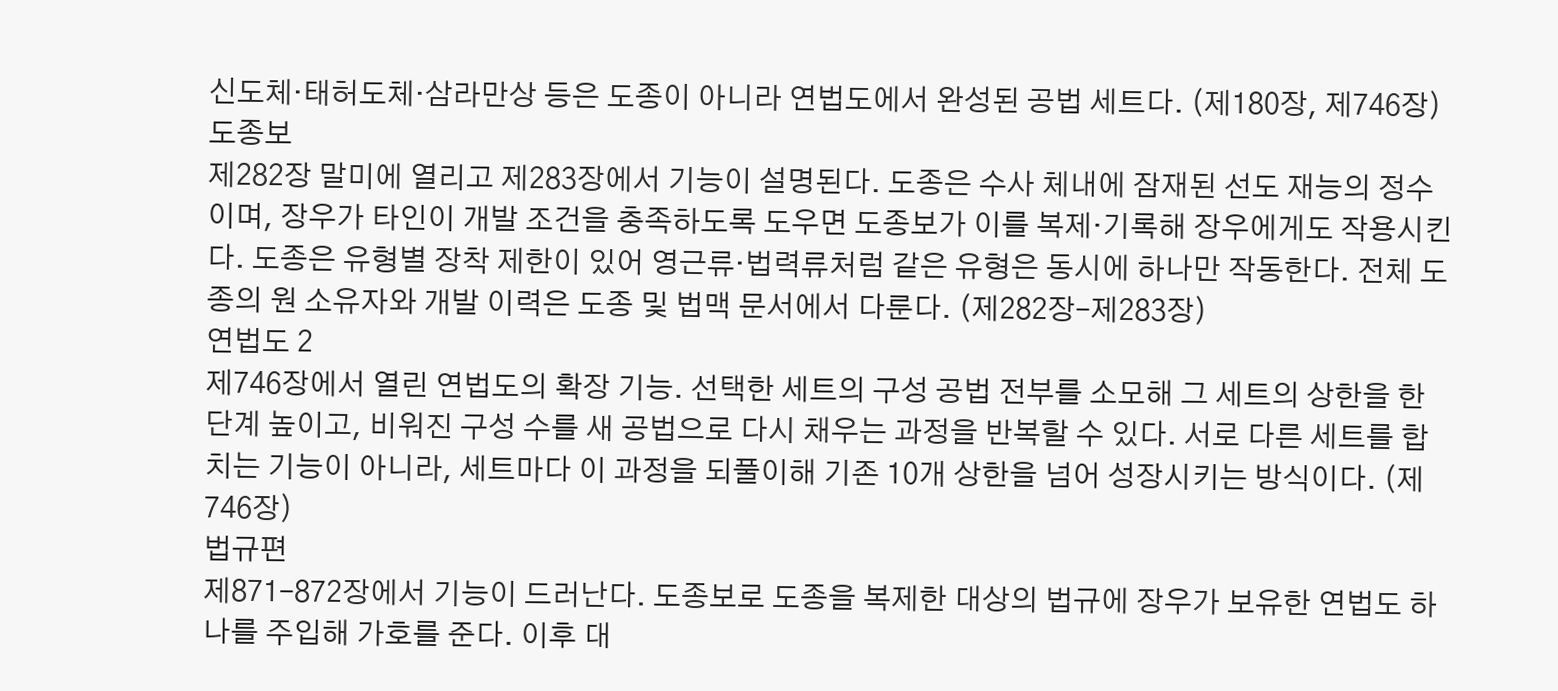신도체·태허도체·삼라만상 등은 도종이 아니라 연법도에서 완성된 공법 세트다. (제180장, 제746장)
도종보
제282장 말미에 열리고 제283장에서 기능이 설명된다. 도종은 수사 체내에 잠재된 선도 재능의 정수이며, 장우가 타인이 개발 조건을 충족하도록 도우면 도종보가 이를 복제·기록해 장우에게도 작용시킨다. 도종은 유형별 장착 제한이 있어 영근류·법력류처럼 같은 유형은 동시에 하나만 작동한다. 전체 도종의 원 소유자와 개발 이력은 도종 및 법맥 문서에서 다룬다. (제282장–제283장)
연법도 2
제746장에서 열린 연법도의 확장 기능. 선택한 세트의 구성 공법 전부를 소모해 그 세트의 상한을 한 단계 높이고, 비워진 구성 수를 새 공법으로 다시 채우는 과정을 반복할 수 있다. 서로 다른 세트를 합치는 기능이 아니라, 세트마다 이 과정을 되풀이해 기존 10개 상한을 넘어 성장시키는 방식이다. (제746장)
법규편
제871–872장에서 기능이 드러난다. 도종보로 도종을 복제한 대상의 법규에 장우가 보유한 연법도 하나를 주입해 가호를 준다. 이후 대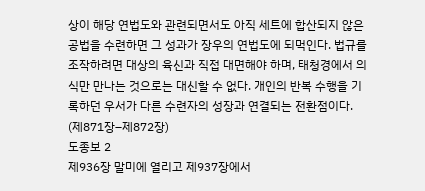상이 해당 연법도와 관련되면서도 아직 세트에 합산되지 않은 공법을 수련하면 그 성과가 장우의 연법도에 되먹인다. 법규를 조작하려면 대상의 육신과 직접 대면해야 하며, 태청경에서 의식만 만나는 것으로는 대신할 수 없다. 개인의 반복 수행을 기록하던 우서가 다른 수련자의 성장과 연결되는 전환점이다. (제871장–제872장)
도종보 2
제936장 말미에 열리고 제937장에서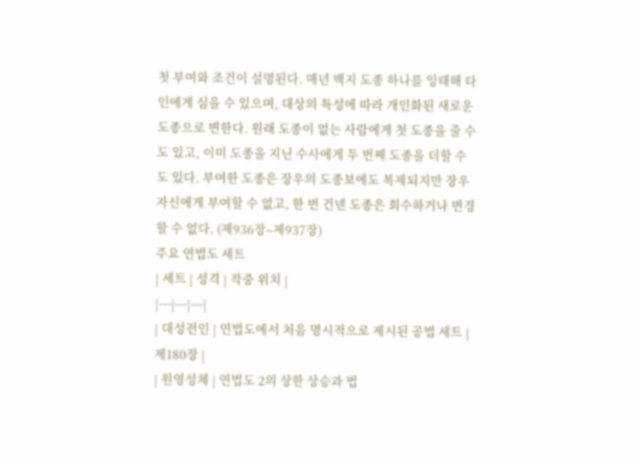첫 부여와 조건이 설명된다. 매년 백지 도종 하나를 잉태해 타인에게 심을 수 있으며, 대상의 특성에 따라 개인화된 새로운 도종으로 변한다. 원래 도종이 없는 사람에게 첫 도종을 줄 수도 있고, 이미 도종을 지닌 수사에게 두 번째 도종을 더할 수도 있다. 부여한 도종은 장우의 도종보에도 복제되지만 장우 자신에게 부여할 수 없고, 한 번 건넨 도종은 회수하거나 변경할 수 없다. (제936장–제937장)
주요 연법도 세트
| 세트 | 성격 | 작중 위치 |
|---|---|---|
| 대성전인 | 연법도에서 처음 명시적으로 제시된 공법 세트 | 제180장 |
| 원영성체 | 연법도 2의 상한 상승과 법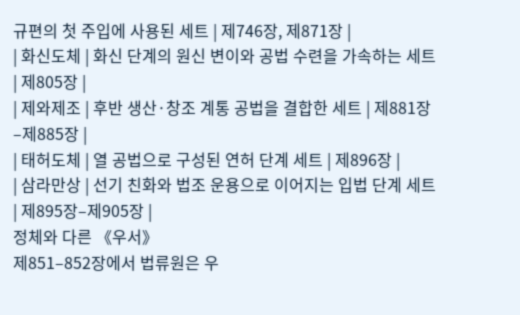규편의 첫 주입에 사용된 세트 | 제746장, 제871장 |
| 화신도체 | 화신 단계의 원신 변이와 공법 수련을 가속하는 세트 | 제805장 |
| 제와제조 | 후반 생산·창조 계통 공법을 결합한 세트 | 제881장–제885장 |
| 태허도체 | 열 공법으로 구성된 연허 단계 세트 | 제896장 |
| 삼라만상 | 선기 친화와 법조 운용으로 이어지는 입법 단계 세트 | 제895장–제905장 |
정체와 다른 《우서》
제851–852장에서 법류원은 우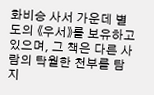화비승 사서 가운데 별도의 《우서》를 보유하고 있으며, 그 책은 다른 사람의 탁월한 천부를 탐지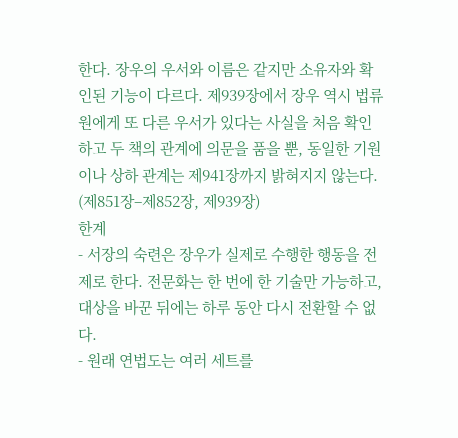한다. 장우의 우서와 이름은 같지만 소유자와 확인된 기능이 다르다. 제939장에서 장우 역시 법류원에게 또 다른 우서가 있다는 사실을 처음 확인하고 두 책의 관계에 의문을 품을 뿐, 동일한 기원이나 상하 관계는 제941장까지 밝혀지지 않는다. (제851장–제852장, 제939장)
한계
- 서장의 숙련은 장우가 실제로 수행한 행동을 전제로 한다. 전문화는 한 번에 한 기술만 가능하고, 대상을 바꾼 뒤에는 하루 동안 다시 전환할 수 없다.
- 원래 연법도는 여러 세트를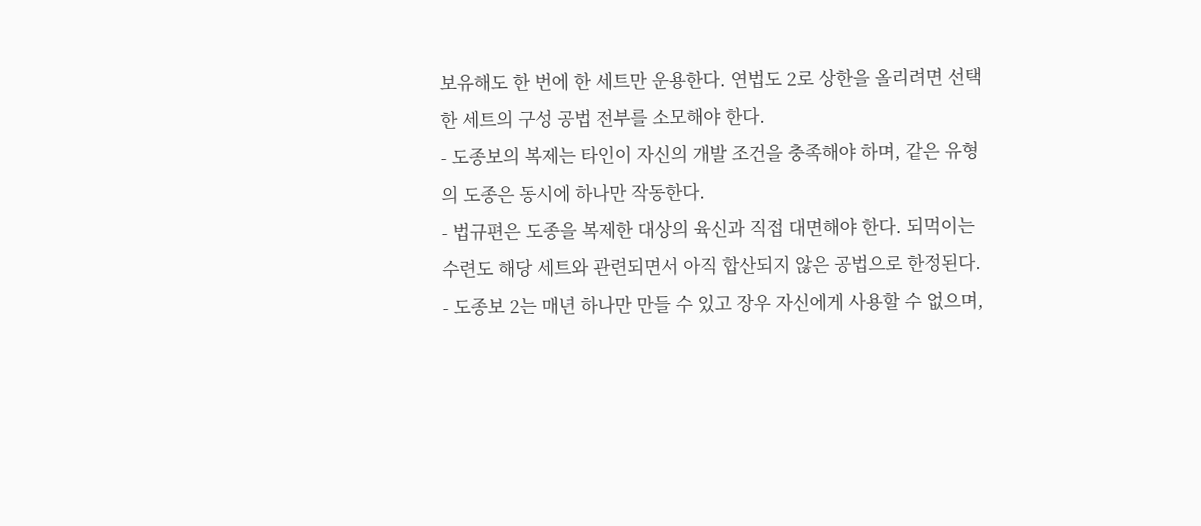보유해도 한 번에 한 세트만 운용한다. 연법도 2로 상한을 올리려면 선택한 세트의 구성 공법 전부를 소모해야 한다.
- 도종보의 복제는 타인이 자신의 개발 조건을 충족해야 하며, 같은 유형의 도종은 동시에 하나만 작동한다.
- 법규편은 도종을 복제한 대상의 육신과 직접 대면해야 한다. 되먹이는 수련도 해당 세트와 관련되면서 아직 합산되지 않은 공법으로 한정된다.
- 도종보 2는 매년 하나만 만들 수 있고 장우 자신에게 사용할 수 없으며,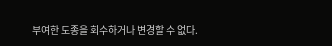부여한 도종을 회수하거나 변경할 수 없다.